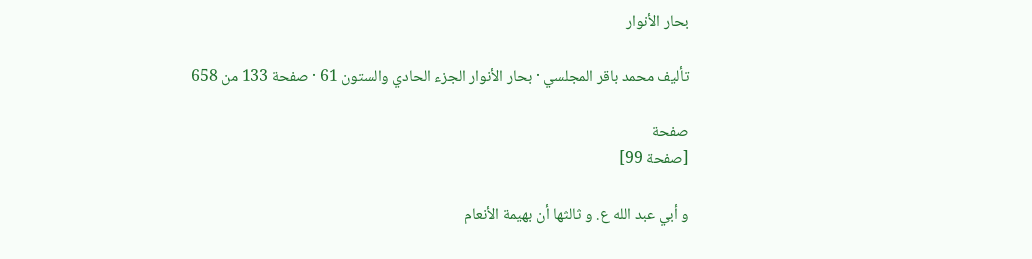بحار الأنوار

تأليف محمد باقر المجلسي · بحار الأنوار الجزء الحادي والستون 61 · صفحة 133 من 658

صفحة
[صفحة 99]

و أبي عبد الله ع. و ثالثها أن بهيمة الأنعام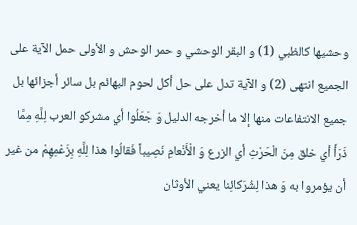وحشيها كالظبي (1) و البقر الوحشي و حمر الوحش و الأولى حمل الآية على الجميع انتهى (2) و الآية تدل على حل أكل لحوم البهائم بل سائر أجزائها بل جميع الانتفاعات منها إلا ما أخرجه الدليل وَ جَعَلُوا أي مشركو العرب لِلَّهِ مِمَّا ذَرَأَ أي خلق مِنَ الْحَرْثِ أي الزرع وَ الْأَنْعامِ نَصِيباً فَقالُوا هذا لِلَّهِ بِزَعْمِهِمْ من غير أن يؤمروا به وَ هذا لِشُرَكائِنا يعني الأوثان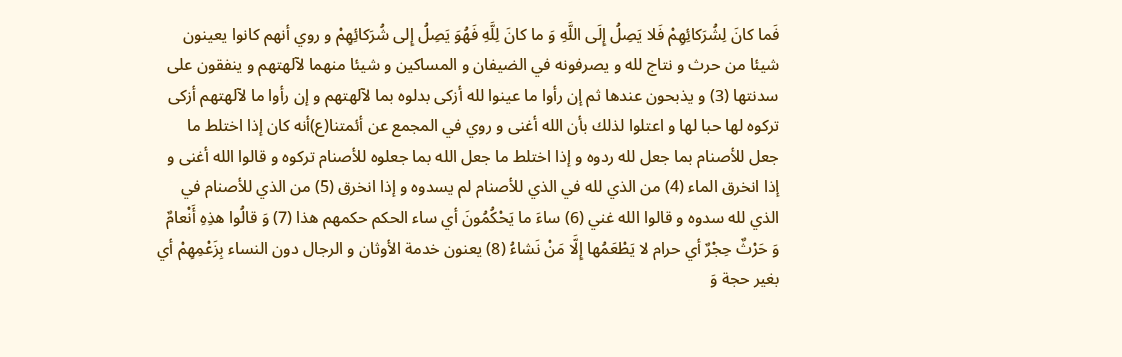فَما كانَ لِشُرَكائِهِمْ فَلا يَصِلُ إِلَى اللَّهِ وَ ما كانَ لِلَّهِ فَهُوَ يَصِلُ إِلى شُرَكائِهِمْ و روي أنهم كانوا يعينون شيئا من حرث و نتاج لله و يصرفونه في الضيفان و المساكين و شيئا منهما لآلهتهم و ينفقون على سدنتها (3) و يذبحون عندها ثم إن رأوا ما عينوا لله أزكى بدلوه بما لآلهتهم و إن رأوا ما لآلهتهم أزكى تركوه لها حبا لها و اعتلوا لذلك بأن الله أغنى و روي في المجمع عن أئمتنا(ع)أنه كان إذا اختلط ما جعل للأصنام بما جعل لله ردوه و إذا اختلط ما جعل الله بما جعلوه للأصنام تركوه و قالوا الله أغنى و إذا انخرق الماء (4) من الذي لله في الذي للأصنام لم يسدوه و إذا انخرق (5) من الذي للأصنام في الذي لله سدوه و قالوا الله غني (6) ساءَ ما يَحْكُمُونَ أي ساء الحكم حكمهم هذا (7) وَ قالُوا هذِهِ أَنْعامٌ وَ حَرْثٌ حِجْرٌ أي حرام لا يَطْعَمُها إِلَّا مَنْ نَشاءُ (8) يعنون خدمة الأوثان و الرجال دون النساء بِزَعْمِهِمْ أي بغير حجة وَ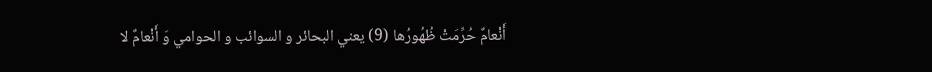أَنْعامٌ حُرِّمَتْ ظُهُورُها (9) يعني البحائر و السوائب و الحوامي وَ أَنْعامٌ لا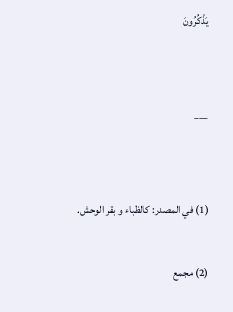يَذْكُرُونَ


___


(1) في المصدر: كالظباء و بقر الوحش.

(2) مجمع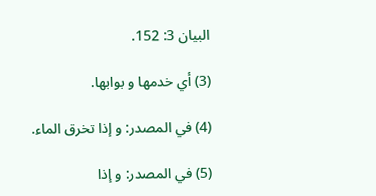البيان 3: 152.

(3) أي خدمها و بوابها.

(4) في المصدر: و إذا تخرق الماء.

(5) في المصدر: و إذا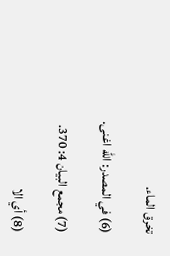تخرق الماء.

(6) في المصدر: اللّه اغنى.

(7) مجمع البيان 4: 370.

(8) أي الا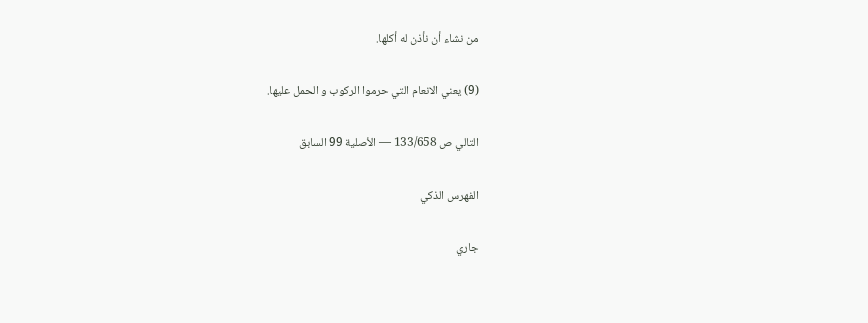من نشاء أن نأذن له أكلها.

(9) يعني الانعام التي حرموا الركوب و الحمل عليها.

التالي ص 133/658 — الأصلية 99 السابق

الفهرس الذكي

جاري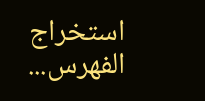استخراج الفهرس...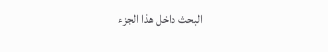البحث داخل هذا الجزء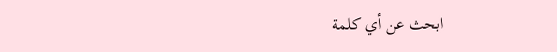ابحث عن أي كلمة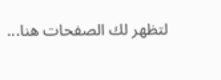لتظهر لك الصفحات هنا...